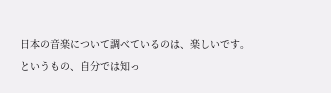日本の音楽について調べているのは、楽しいです。
というもの、自分では知っ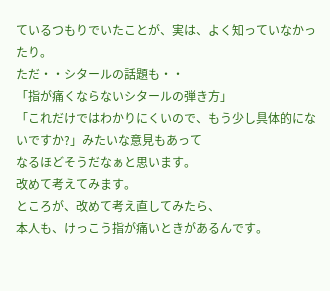ているつもりでいたことが、実は、よく知っていなかったり。
ただ・・シタールの話題も・・
「指が痛くならないシタールの弾き方」
「これだけではわかりにくいので、もう少し具体的にないですか?」みたいな意見もあって
なるほどそうだなぁと思います。
改めて考えてみます。
ところが、改めて考え直してみたら、
本人も、けっこう指が痛いときがあるんです。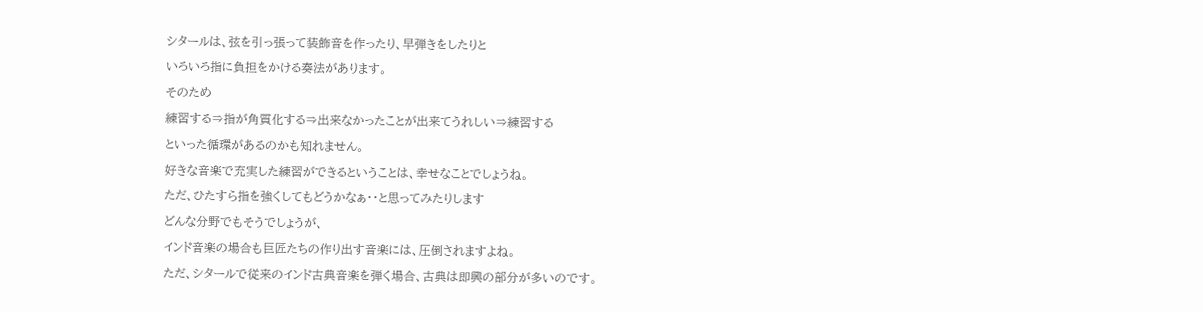シタールは、弦を引っ張って装飾音を作ったり、早弾きをしたりと
いろいろ指に負担をかける奏法があります。
そのため
練習する⇒指が角質化する⇒出来なかったことが出来てうれしい⇒練習する
といった循環があるのかも知れません。
好きな音楽で充実した練習ができるということは、幸せなことでしょうね。
ただ、ひたすら指を強くしてもどうかなぁ・・と思ってみたりします
どんな分野でもそうでしょうが、
インド音楽の場合も巨匠たちの作り出す音楽には、圧倒されますよね。
ただ、シタールで従来のインド古典音楽を弾く場合、古典は即興の部分が多いのです。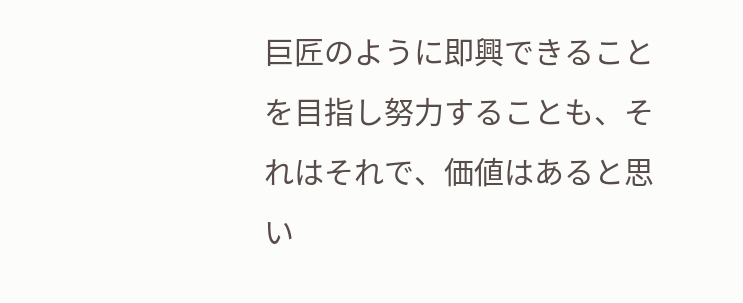巨匠のように即興できることを目指し努力することも、それはそれで、価値はあると思い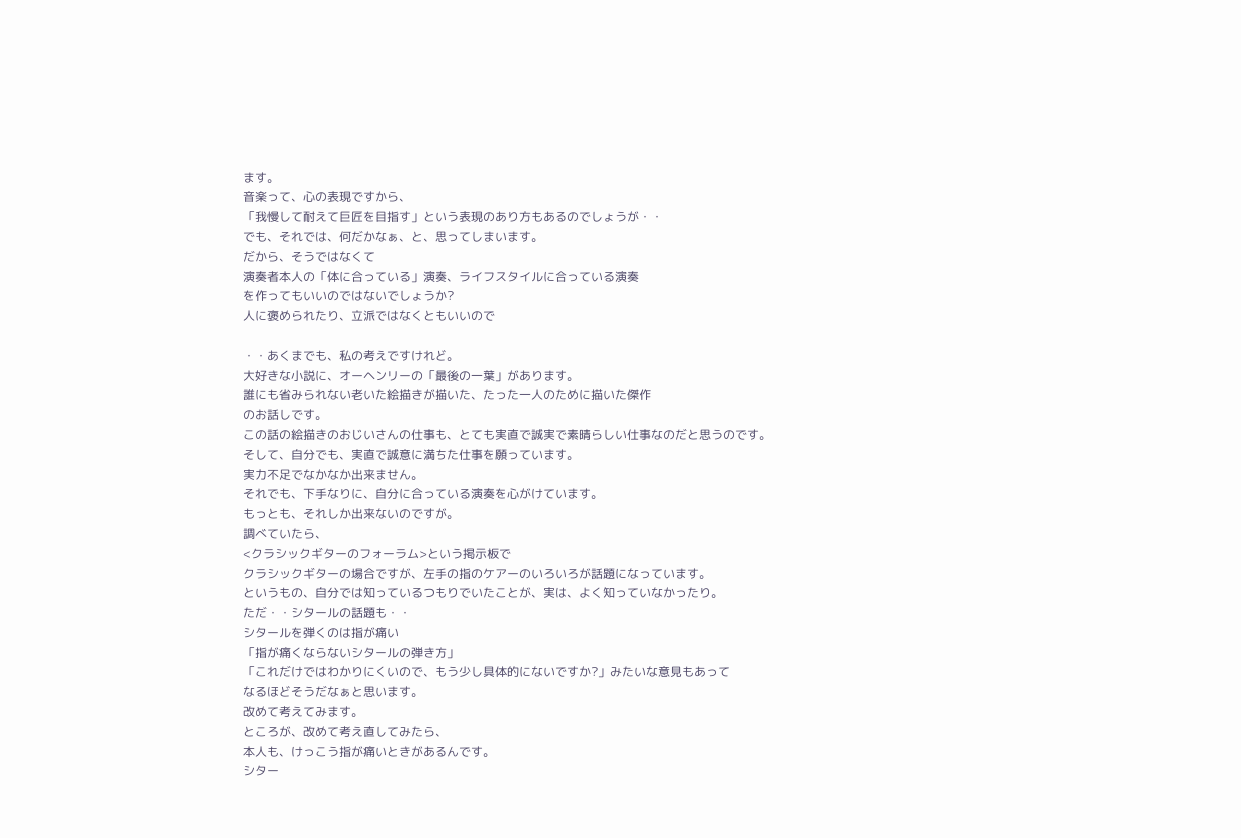ます。
音楽って、心の表現ですから、
「我慢して耐えて巨匠を目指す」という表現のあり方もあるのでしょうが・・
でも、それでは、何だかなぁ、と、思ってしまいます。
だから、そうではなくて
演奏者本人の「体に合っている」演奏、ライフスタイルに合っている演奏
を作ってもいいのではないでしょうか?
人に褒められたり、立派ではなくともいいので

・・あくまでも、私の考えですけれど。
大好きな小説に、オーヘンリーの「最後の一葉」があります。
誰にも省みられない老いた絵描きが描いた、たった一人のために描いた傑作
のお話しです。
この話の絵描きのおじいさんの仕事も、とても実直で誠実で素晴らしい仕事なのだと思うのです。
そして、自分でも、実直で誠意に満ちた仕事を願っています。
実力不足でなかなか出来ません。
それでも、下手なりに、自分に合っている演奏を心がけています。
もっとも、それしか出来ないのですが。
調べていたら、
<クラシックギターのフォーラム>という掲示板で
クラシックギターの場合ですが、左手の指のケアーのいろいろが話題になっています。
というもの、自分では知っているつもりでいたことが、実は、よく知っていなかったり。
ただ・・シタールの話題も・・
シタールを弾くのは指が痛い
「指が痛くならないシタールの弾き方」
「これだけではわかりにくいので、もう少し具体的にないですか?」みたいな意見もあって
なるほどそうだなぁと思います。
改めて考えてみます。
ところが、改めて考え直してみたら、
本人も、けっこう指が痛いときがあるんです。
シター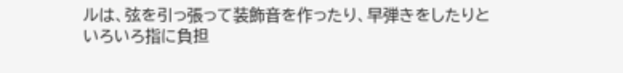ルは、弦を引っ張って装飾音を作ったり、早弾きをしたりと
いろいろ指に負担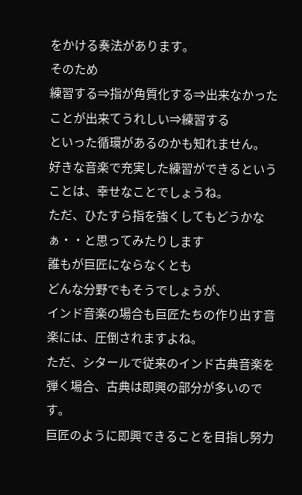をかける奏法があります。
そのため
練習する⇒指が角質化する⇒出来なかったことが出来てうれしい⇒練習する
といった循環があるのかも知れません。
好きな音楽で充実した練習ができるということは、幸せなことでしょうね。
ただ、ひたすら指を強くしてもどうかなぁ・・と思ってみたりします
誰もが巨匠にならなくとも
どんな分野でもそうでしょうが、
インド音楽の場合も巨匠たちの作り出す音楽には、圧倒されますよね。
ただ、シタールで従来のインド古典音楽を弾く場合、古典は即興の部分が多いのです。
巨匠のように即興できることを目指し努力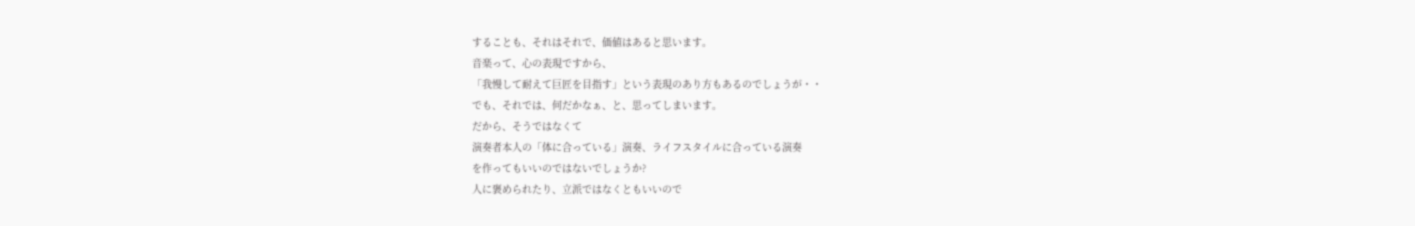することも、それはそれで、価値はあると思います。
音楽って、心の表現ですから、
「我慢して耐えて巨匠を目指す」という表現のあり方もあるのでしょうが・・
でも、それでは、何だかなぁ、と、思ってしまいます。
だから、そうではなくて
演奏者本人の「体に合っている」演奏、ライフスタイルに合っている演奏
を作ってもいいのではないでしょうか?
人に褒められたり、立派ではなくともいいので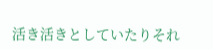活き活きとしていたりそれ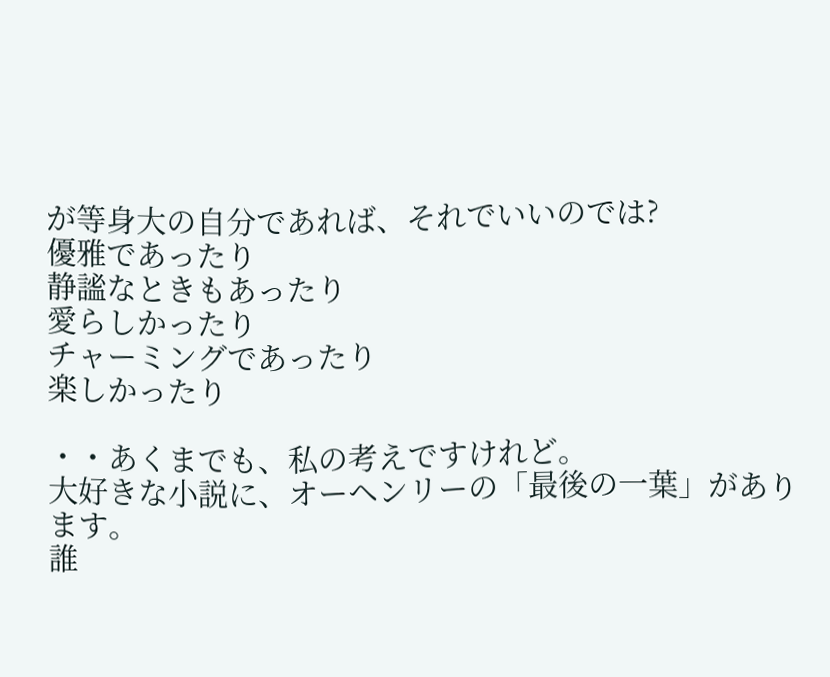が等身大の自分であれば、それでいいのでは?
優雅であったり
静謐なときもあったり
愛らしかったり
チャーミングであったり
楽しかったり

・・あくまでも、私の考えですけれど。
大好きな小説に、オーヘンリーの「最後の一葉」があります。
誰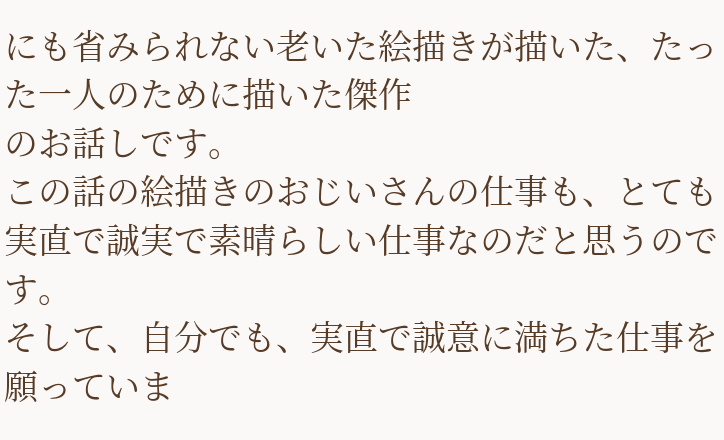にも省みられない老いた絵描きが描いた、たった一人のために描いた傑作
のお話しです。
この話の絵描きのおじいさんの仕事も、とても実直で誠実で素晴らしい仕事なのだと思うのです。
そして、自分でも、実直で誠意に満ちた仕事を願っていま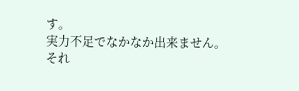す。
実力不足でなかなか出来ません。
それ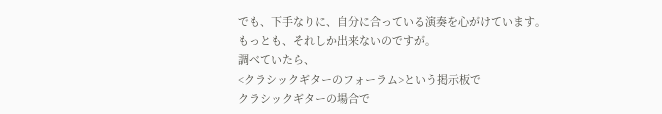でも、下手なりに、自分に合っている演奏を心がけています。
もっとも、それしか出来ないのですが。
調べていたら、
<クラシックギターのフォーラム>という掲示板で
クラシックギターの場合で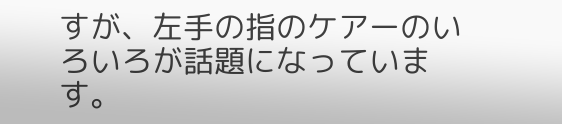すが、左手の指のケアーのいろいろが話題になっています。